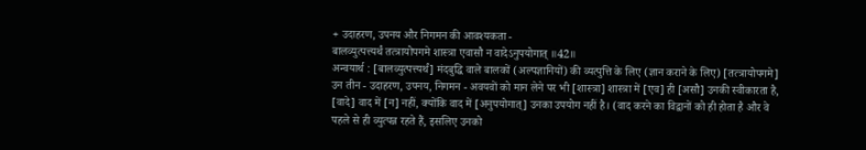+ उदाहरण, उपनय और निगमन की आवश्यकता -
बालव्युत्पत्त्यर्थं तत्त्रायोपगमे शास्त्रा एवासौ न वादेऽनुपयोगात् ॥42॥
अन्वयार्थ : [बालव्युत्पत्त्यर्थं] मंदबुद्धि वाले बालकों (अल्पज्ञानियों) की व्यत्पुत्ति के लिए (ज्ञान कराने के लिए) [तत्त्रायोपगमे] उन तीन - उदाहरण, उपनय, निगमन - अवयवों को मान लेने पर भी [शास्त्रा] शास्त्रा में [एव] ही [असौ] उनकी स्वीकारता है, [वादे] वाद में [न] नहीं, क्योंकि वाद में [अनुपयोगात्] उनका उपयोग नहीं है। (वाद करने का विद्वानों को ही होता है और वे पहले से ही व्युत्पन्न रहते हैं, इसलिए उनको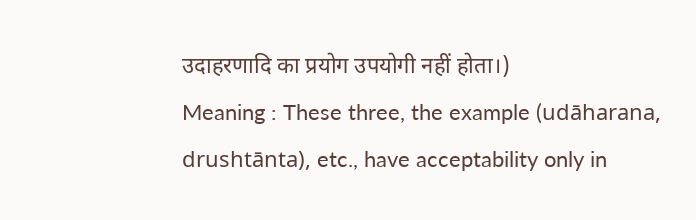उदाहरणादि का प्रयोग उपयोगी नहीं होता।)
Meaning : These three, the example (udāharana, drushtānta), etc., have acceptability only in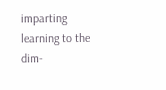imparting learning to the dim-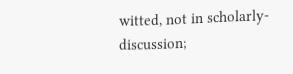witted, not in scholarly-discussion;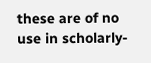these are of no use in scholarly-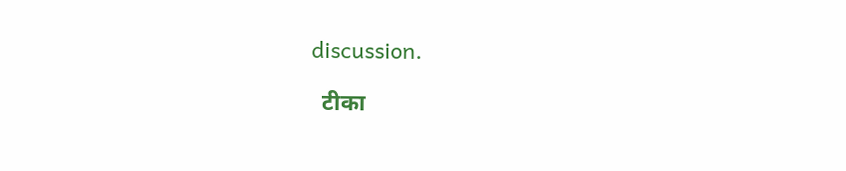discussion.

  टीका